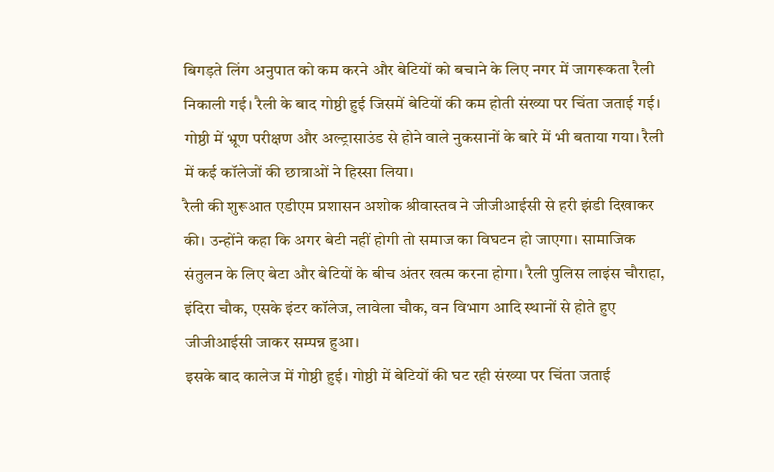बिगड़ते लिंग अनुपात को कम करने और बेटियों को बचाने के लिए नगर में जागरूकता रैली निकाली गई। रैली के बाद गोष्ठी हुई जिसमें बेटियों की कम होती संख्या पर चिंता जताई गई। गोष्ठी में भ्रूण परीक्षण और अल्ट्रासाउंड से होने वाले नुकसानों के बारे में भी बताया गया। रैली में कई कॉलेजों की छात्राओं ने हिस्सा लिया।
रैली की शुरूआत एडीएम प्रशासन अशोक श्रीवास्तव ने जीजीआईसी से हरी झंडी दिखाकर की। उन्होंने कहा कि अगर बेटी नहीं होगी तो समाज का विघटन हो जाएगा। सामाजिक संतुलन के लिए बेटा और बेटियों के बीच अंतर खत्म करना होगा। रैली पुलिस लाइंस चौराहा, इंदिरा चौक, एसके इंटर कॉलेज, लावेला चौक, वन विभाग आदि स्थानों से होते हुए जीजीआईसी जाकर सम्पन्न हुआ।
इसके बाद कालेज में गोष्ठी हुई। गोष्ठी में बेटियों की घट रही संख्या पर चिंता जताई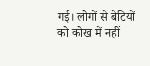गई। लोगों से बेटियों को कोख में नहीं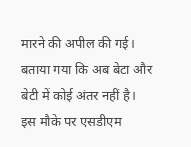मारने की अपील की गई। बताया गया कि अब बेटा और बेटी में कोई अंतर नहीं है। इस मौके पर एसडीएम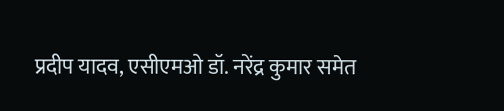प्रदीप यादव, एसीएमओ डॉ. नरेंद्र कुमार समेत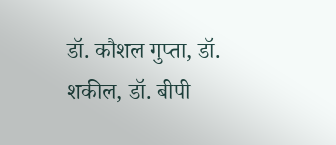डॉ. कौशल गुप्ता, डॉ. शकील, डॉ. बीपी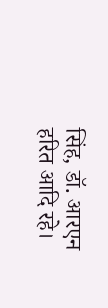सिंह, डॉ. आरएन हरित आदि रहे।